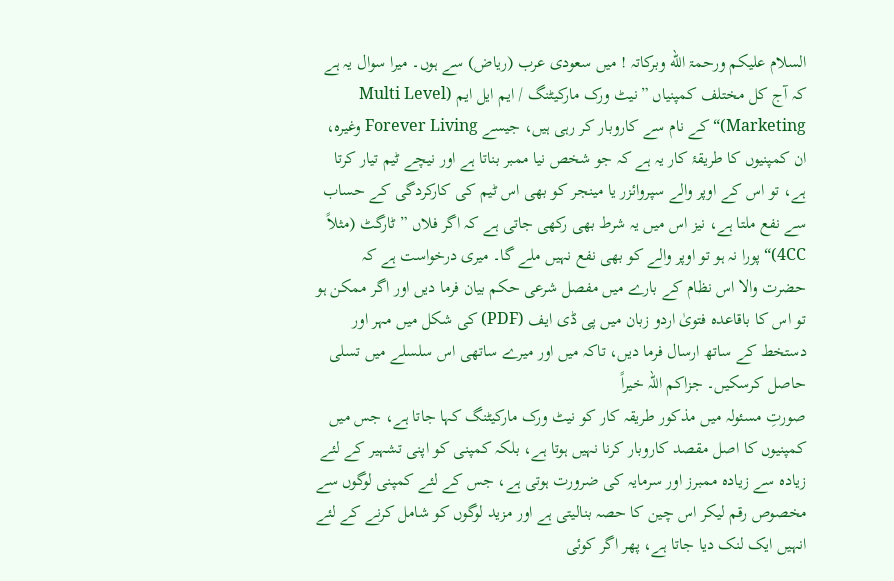السلام علیکم ورحمۃ الله وبرکاتہ ! میں سعودی عرب (ریاض) سے ہوں۔ میرا سوال یہ ہے کہ آج کل مختلف کمپنیاں ”نیٹ ورک مارکیٹنگ / ایم ایل ایم (Multi Level Marketing)“ کے نام سے کاروبار کر رہی ہیں، جیسے Forever Living وغیرہ، ان کمپنیوں کا طریقۂ کار یہ ہے کہ جو شخص نیا ممبر بناتا ہے اور نیچے ٹیم تیار کرتا ہے، تو اس کے اوپر والے سپروائزر یا مینجر کو بھی اس ٹیم کی کارکردگی کے حساب سے نفع ملتا ہے، نیز اس میں یہ شرط بھی رکھی جاتی ہے کہ اگر فلاں ”ٹارگٹ (مثلاً 4CC)“ پورا نہ ہو تو اوپر والے کو بھی نفع نہیں ملے گا۔ میری درخواست ہے کہ حضرت والا اس نظام کے بارے میں مفصل شرعی حکم بیان فرما دیں اور اگر ممکن ہو تو اس کا باقاعدہ فتویٰ اردو زبان میں پی ڈی ایف (PDF) کی شکل میں مہر اور دستخط کے ساتھ ارسال فرما دیں، تاکہ میں اور میرے ساتھی اس سلسلے میں تسلی حاصل کرسکیں۔ جزاکم اللہ خیراً
صورتِ مسئولہ میں مذکور طریقہ کار کو نیٹ ورک مارکیٹنگ کہا جاتا ہے، جس میں کمپنیوں کا اصل مقصد کاروبار کرنا نہیں ہوتا ہے، بلکہ کمپنی کو اپنی تشہیر کے لئے زیادہ سے زیادہ ممبرز اور سرمایہ کی ضرورت ہوتی ہے، جس کے لئے کمپنی لوگوں سے مخصوص رقم لیکر اس چین کا حصہ بنالیتی ہے اور مزید لوگوں کو شامل کرنے کے لئے انہیں ایک لنک دیا جاتا ہے، پھر اگر کوئی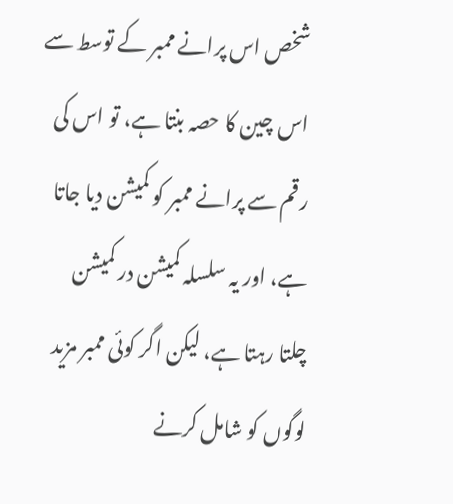شخص اس پرانے ممبر کے توسط سے اس چین کا حصہ بنتا ہے، تو اس کی رقم سے پرانے ممبر کو کمیشن دیا جاتا ہے، اور یہ سلسلہ کمیشن در کمیشن چلتا رہتا ہے، لیکن اگر کوئی ممبر مزید لوگوں کو شامل کرنے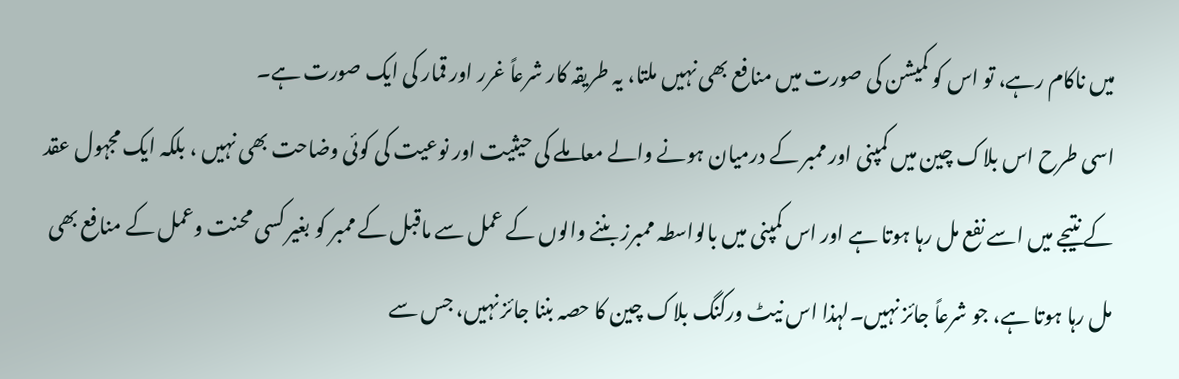میں ناکام رہے، تو اس کو کمیشن کی صورت میں منافع بھی نہیں ملتا، یہ طریقہ کار شرعاً غرر اور قمار کی ایک صورت ہے۔
اسی طرح اس بلاک چین میں کمپنی اور ممبر کے درمیان ہونے والے معاملے کی حیثیت اور نوعیت کی کوئی وضاحت بھی نہیں ، بلکہ ایک مجہول عقد کے نتیجے میں اسے نفع مل رہا ہوتا ہے اور اس کمپنی میں بالواسطہ ممبرز بننے والوں کے عمل سے ماقبل کے ممبر کو بغیر کسی محنت وعمل کے منافع بھی مل رہا ہوتا ہے، جو شرعاً جائز نہیں۔لہذا اس نیٹ ورکنگ بلاک چین کا حصہ بننا جائز نہیں، جس سے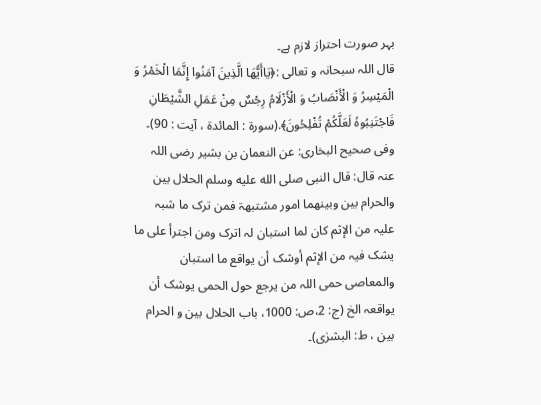بہر صورت احتراز لازم ہے۔
قال اللہ سبحانہ و تعالی :﴿يَاأَيُّهَا الَّذِينَ آمَنُوا إِنَّمَا الْخَمْرُ وَ الْمَيْسِرُ وَ الْأَنْصَابُ وَ الْأَزْلَامُ رِجْسٌ مِنْ عَمَلِ الشَّيْطَانِ فَاجْتَنِبُوهُ لَعَلَّكُمْ تُفْلِحُونَ﴾.(سورۃ : المائدة ، آیت : 90)۔
وفی صحیح البخاری: عن النعمان بن بشیر رضی اللہ عنہ قال: قال النبی صلى الله عليه وسلم الحلال بین والحرام بین وبینھما امور مشتبھۃ فمن ترک ما شبہ علیہ من الإثم کان لما استبان لہ اترک ومن اجترأ علی ما یشک فیہ من الإثم أوشک أن یواقع ما استبان والمعاصی حمی اللہ من یرجع حول الحمی یوشک أن یواقعہ الخ (ج: 2،ص: 1000، باب الحلال بین و الحرام بین ، ط: البشرٰی)۔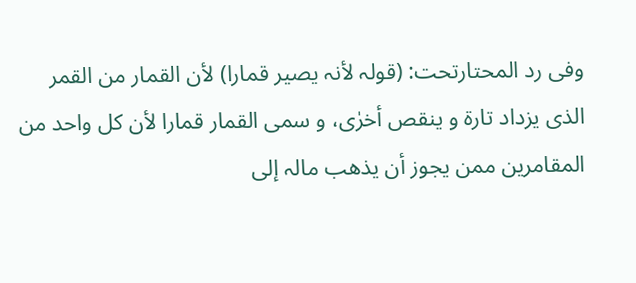وفی رد المحتارتحت: (قولہ لأنہ یصیر قمارا) لأن القمار من القمر الذی یزداد تارۃ و ینقص أخرٰی، و سمی القمار قمارا لأن کل واحد من المقامرین ممن یجوز أن یذھب مالہ إلی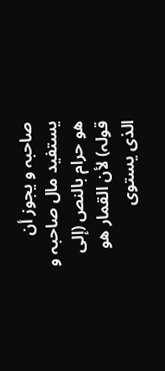صاحبہ و یجوز أن یستفید مال صاحبہ و ھو حرام بالنص (إلی قولہ) لأن القمار ھو الذی یستوی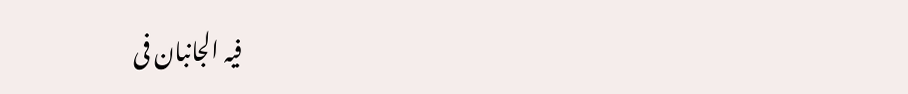فیہ الجانبان فی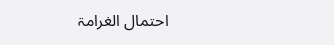احتمال الغرامۃ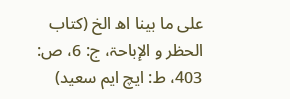علی ما بینا اھ الخ (کتاب الحظر و الإباحۃ، ج: 6، ص: 403، ط: ایچ ایم سعید)